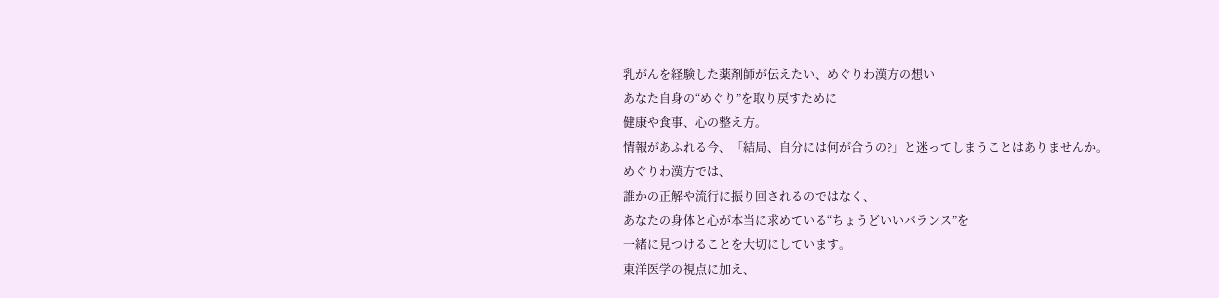乳がんを経験した薬剤師が伝えたい、めぐりわ漢方の想い
あなた自身の“めぐり”を取り戻すために
健康や食事、心の整え方。
情報があふれる今、「結局、自分には何が合うの?」と迷ってしまうことはありませんか。
めぐりわ漢方では、
誰かの正解や流行に振り回されるのではなく、
あなたの身体と心が本当に求めている“ちょうどいいバランス”を
一緒に見つけることを大切にしています。
東洋医学の視点に加え、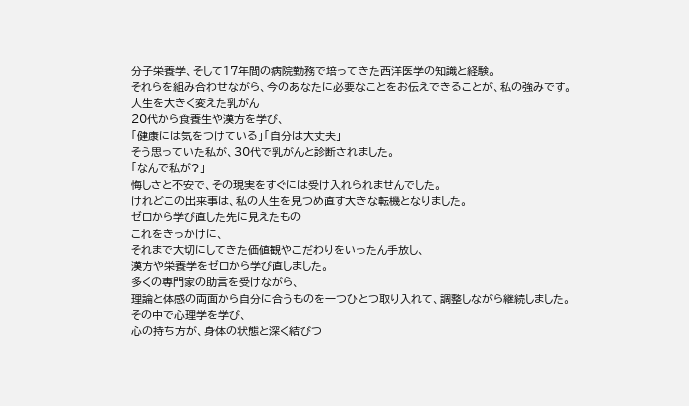分子栄養学、そして17年間の病院勤務で培ってきた西洋医学の知識と経験。
それらを組み合わせながら、今のあなたに必要なことをお伝えできることが、私の強みです。
人生を大きく変えた乳がん
20代から食養生や漢方を学び、
「健康には気をつけている」「自分は大丈夫」
そう思っていた私が、30代で乳がんと診断されました。
「なんで私が?」
悔しさと不安で、その現実をすぐには受け入れられませんでした。
けれどこの出来事は、私の人生を見つめ直す大きな転機となりました。
ゼロから学び直した先に見えたもの
これをきっかけに、
それまで大切にしてきた価値観やこだわりをいったん手放し、
漢方や栄養学をゼロから学び直しました。
多くの専門家の助言を受けながら、
理論と体感の両面から自分に合うものを一つひとつ取り入れて、調整しながら継続しました。
その中で心理学を学び、
心の持ち方が、身体の状態と深く結びつ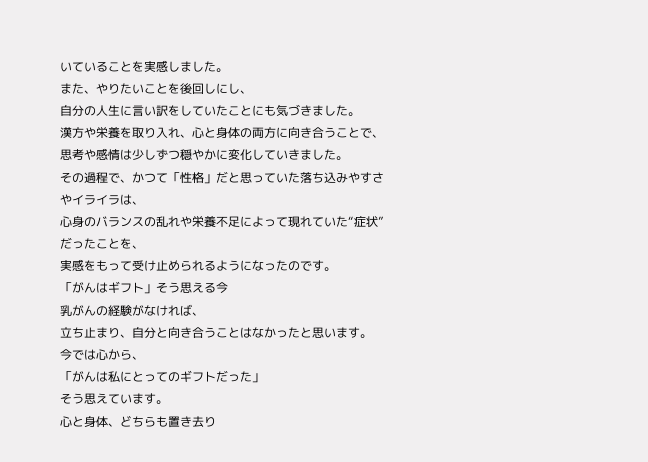いていることを実感しました。
また、やりたいことを後回しにし、
自分の人生に言い訳をしていたことにも気づきました。
漢方や栄養を取り入れ、心と身体の両方に向き合うことで、
思考や感情は少しずつ穏やかに変化していきました。
その過程で、かつて「性格」だと思っていた落ち込みやすさやイライラは、
心身のバランスの乱れや栄養不足によって現れていた“症状”だったことを、
実感をもって受け止められるようになったのです。
「がんはギフト」そう思える今
乳がんの経験がなければ、
立ち止まり、自分と向き合うことはなかったと思います。
今では心から、
「がんは私にとってのギフトだった」
そう思えています。
心と身体、どちらも置き去り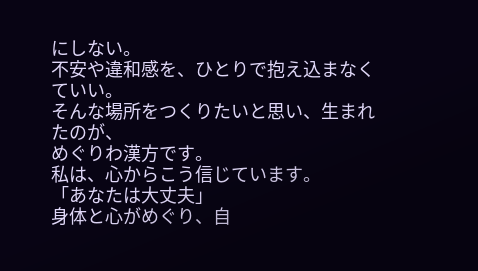にしない。
不安や違和感を、ひとりで抱え込まなくていい。
そんな場所をつくりたいと思い、生まれたのが、
めぐりわ漢方です。
私は、心からこう信じています。
「あなたは大丈夫」
身体と心がめぐり、自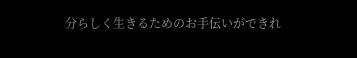分らしく生きるためのお手伝いができれ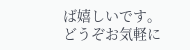ば嬉しいです。
どうぞお気軽に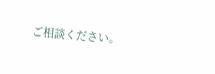ご相談ください。